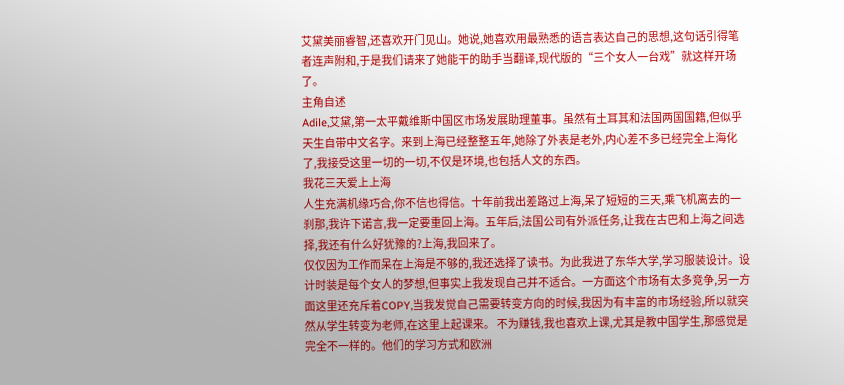艾黛美丽睿智,还喜欢开门见山。她说,她喜欢用最熟悉的语言表达自己的思想,这句话引得笔者连声附和,于是我们请来了她能干的助手当翻译,现代版的“三个女人一台戏”就这样开场了。
主角自述
Adile,艾黛,第一太平戴维斯中国区市场发展助理董事。虽然有土耳其和法国两国国籍,但似乎天生自带中文名字。来到上海已经整整五年,她除了外表是老外,内心差不多已经完全上海化了,我接受这里一切的一切,不仅是环境,也包括人文的东西。
我花三天爱上上海
人生充满机缘巧合,你不信也得信。十年前我出差路过上海,呆了短短的三天,乘飞机离去的一刹那,我许下诺言,我一定要重回上海。五年后,法国公司有外派任务,让我在古巴和上海之间选择,我还有什么好犹豫的?上海,我回来了。
仅仅因为工作而呆在上海是不够的,我还选择了读书。为此我进了东华大学,学习服装设计。设计时装是每个女人的梦想,但事实上我发现自己并不适合。一方面这个市场有太多竞争,另一方面这里还充斥着COPY,当我发觉自己需要转变方向的时候,我因为有丰富的市场经验,所以就突然从学生转变为老师,在这里上起课来。 不为赚钱,我也喜欢上课,尤其是教中国学生,那感觉是完全不一样的。他们的学习方式和欧洲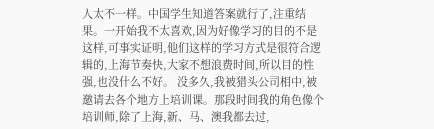人太不一样。中国学生知道答案就行了,注重结果。一开始我不太喜欢,因为好像学习的目的不是这样,可事实证明,他们这样的学习方式是很符合逻辑的,上海节奏快,大家不想浪费时间,所以目的性强,也没什么不好。 没多久,我被猎头公司相中,被邀请去各个地方上培训课。那段时间我的角色像个培训师,除了上海,新、马、澳我都去过,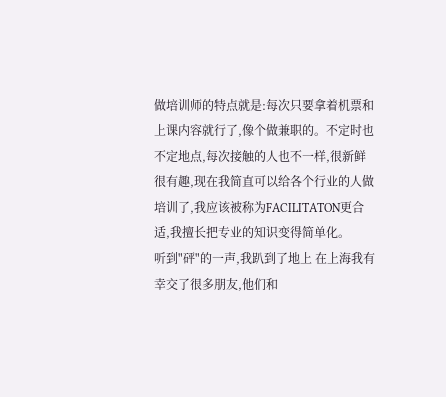做培训师的特点就是:每次只要拿着机票和上课内容就行了,像个做兼职的。不定时也不定地点,每次接触的人也不一样,很新鲜很有趣,现在我简直可以给各个行业的人做培训了,我应该被称为FACILITATON更合适,我擅长把专业的知识变得简单化。
听到"砰"的一声,我趴到了地上 在上海我有幸交了很多朋友,他们和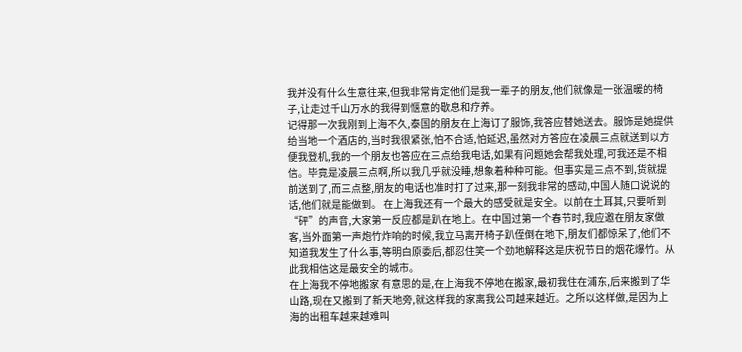我并没有什么生意往来,但我非常肯定他们是我一辈子的朋友,他们就像是一张温暖的椅子,让走过千山万水的我得到惬意的歇息和疗养。
记得那一次我刚到上海不久,泰国的朋友在上海订了服饰,我答应替她送去。服饰是她提供给当地一个酒店的,当时我很紧张,怕不合适,怕延迟,虽然对方答应在凌晨三点就送到以方便我登机,我的一个朋友也答应在三点给我电话,如果有问题她会帮我处理,可我还是不相信。毕竟是凌晨三点啊,所以我几乎就没睡,想象着种种可能。但事实是三点不到,货就提前送到了,而三点整,朋友的电话也准时打了过来,那一刻我非常的感动,中国人随口说说的话,他们就是能做到。 在上海我还有一个最大的感受就是安全。以前在土耳其,只要听到“砰”的声音,大家第一反应都是趴在地上。在中国过第一个春节时,我应邀在朋友家做客,当外面第一声炮竹炸响的时候,我立马离开椅子趴侄倒在地下,朋友们都惊呆了,他们不知道我发生了什么事,等明白原委后,都忍住笑一个劲地解释这是庆祝节日的烟花爆竹。从此我相信这是最安全的城市。
在上海我不停地搬家 有意思的是,在上海我不停地在搬家,最初我住在浦东,后来搬到了华山路,现在又搬到了新天地旁,就这样我的家离我公司越来越近。之所以这样做,是因为上海的出租车越来越难叫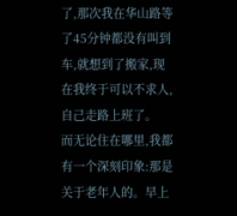了,那次我在华山路等了45分钟都没有叫到车,就想到了搬家,现在我终于可以不求人,自己走路上班了。
而无论住在哪里,我都有一个深刻印象:那是关于老年人的。早上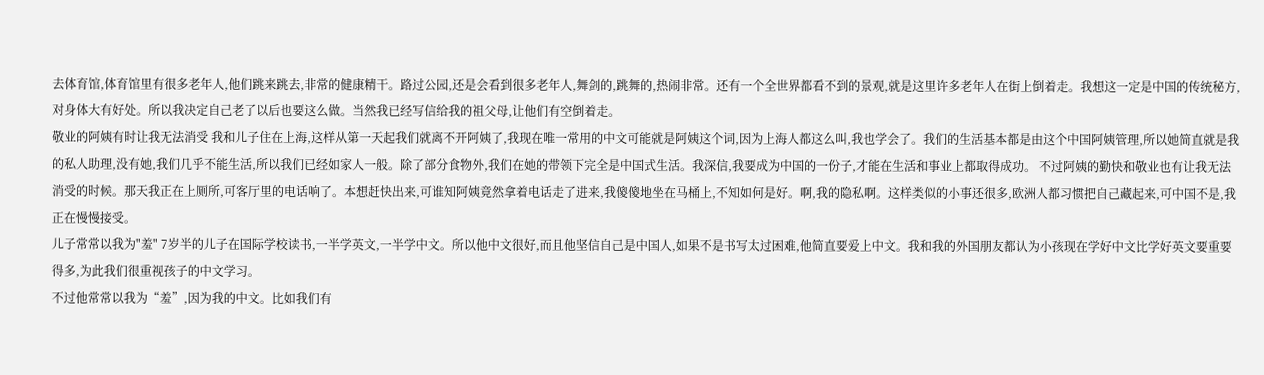去体育馆,体育馆里有很多老年人,他们跳来跳去,非常的健康精干。路过公园,还是会看到很多老年人,舞剑的,跳舞的,热闹非常。还有一个全世界都看不到的景观,就是这里许多老年人在街上倒着走。我想这一定是中国的传统秘方,对身体大有好处。所以我决定自己老了以后也要这么做。当然我已经写信给我的祖父母,让他们有空倒着走。
敬业的阿姨有时让我无法消受 我和儿子住在上海,这样从第一天起我们就离不开阿姨了,我现在唯一常用的中文可能就是阿姨这个词,因为上海人都这么叫,我也学会了。我们的生活基本都是由这个中国阿姨管理,所以她简直就是我的私人助理,没有她,我们几乎不能生活,所以我们已经如家人一般。除了部分食物外,我们在她的带领下完全是中国式生活。我深信,我要成为中国的一份子,才能在生活和事业上都取得成功。 不过阿姨的勤快和敬业也有让我无法消受的时候。那天我正在上厕所,可客厅里的电话响了。本想赶快出来,可谁知阿姨竟然拿着电话走了进来,我傻傻地坐在马桶上,不知如何是好。啊,我的隐私啊。这样类似的小事还很多,欧洲人都习惯把自己藏起来,可中国不是,我正在慢慢接受。
儿子常常以我为"羞" 7岁半的儿子在国际学校读书,一半学英文,一半学中文。所以他中文很好,而且他坚信自己是中国人,如果不是书写太过困难,他简直要爱上中文。我和我的外国朋友都认为小孩现在学好中文比学好英文要重要得多,为此我们很重视孩子的中文学习。
不过他常常以我为“羞”,因为我的中文。比如我们有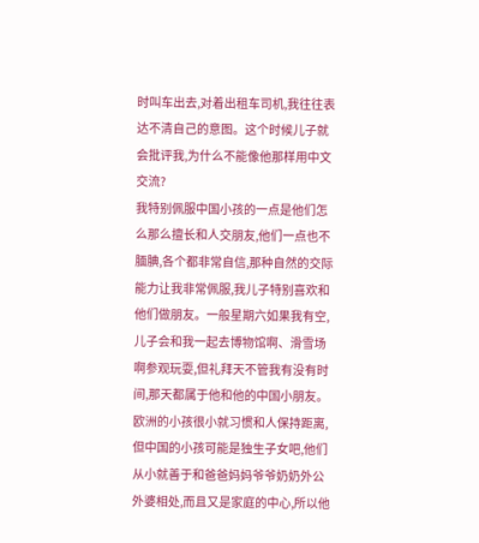时叫车出去,对着出租车司机,我往往表达不清自己的意图。这个时候儿子就会批评我,为什么不能像他那样用中文交流?
我特别佩服中国小孩的一点是他们怎么那么擅长和人交朋友,他们一点也不腼腆,各个都非常自信,那种自然的交际能力让我非常佩服,我儿子特别喜欢和他们做朋友。一般星期六如果我有空,儿子会和我一起去博物馆啊、滑雪场啊参观玩耍,但礼拜天不管我有没有时间,那天都属于他和他的中国小朋友。 欧洲的小孩很小就习惯和人保持距离,但中国的小孩可能是独生子女吧,他们从小就善于和爸爸妈妈爷爷奶奶外公外婆相处,而且又是家庭的中心,所以他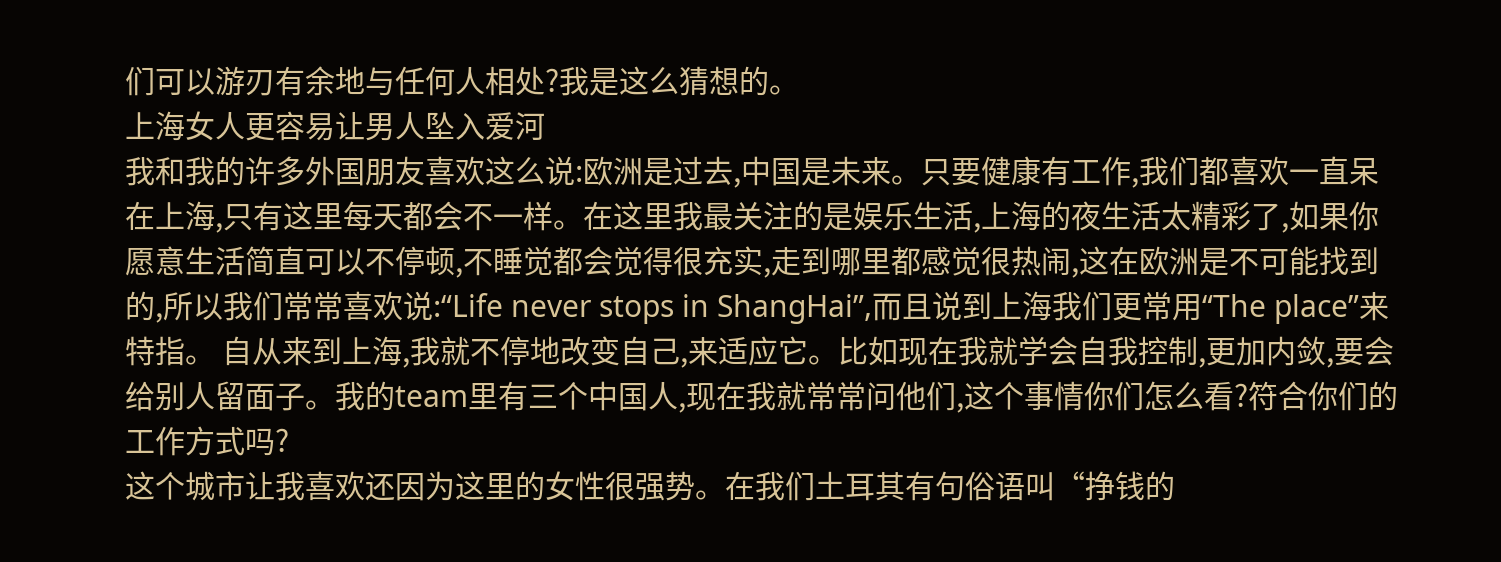们可以游刃有余地与任何人相处?我是这么猜想的。
上海女人更容易让男人坠入爱河
我和我的许多外国朋友喜欢这么说:欧洲是过去,中国是未来。只要健康有工作,我们都喜欢一直呆在上海,只有这里每天都会不一样。在这里我最关注的是娱乐生活,上海的夜生活太精彩了,如果你愿意生活简直可以不停顿,不睡觉都会觉得很充实,走到哪里都感觉很热闹,这在欧洲是不可能找到的,所以我们常常喜欢说:“Life never stops in ShangHai”,而且说到上海我们更常用“The place”来特指。 自从来到上海,我就不停地改变自己,来适应它。比如现在我就学会自我控制,更加内敛,要会给别人留面子。我的team里有三个中国人,现在我就常常问他们,这个事情你们怎么看?符合你们的工作方式吗?
这个城市让我喜欢还因为这里的女性很强势。在我们土耳其有句俗语叫“挣钱的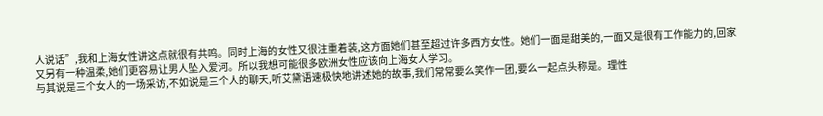人说话”,我和上海女性讲这点就很有共鸣。同时上海的女性又很注重着装,这方面她们甚至超过许多西方女性。她们一面是甜美的,一面又是很有工作能力的,回家又另有一种温柔,她们更容易让男人坠入爱河。所以我想可能很多欧洲女性应该向上海女人学习。
与其说是三个女人的一场采访,不如说是三个人的聊天,听艾黛语速极快地讲述她的故事,我们常常要么笑作一团,要么一起点头称是。理性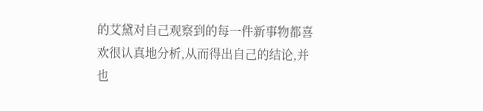的艾黛对自己观察到的每一件新事物都喜欢很认真地分析,从而得出自己的结论,并也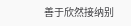善于欣然接纳别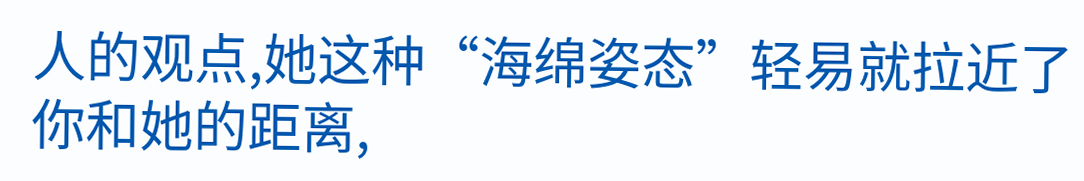人的观点,她这种“海绵姿态”轻易就拉近了你和她的距离,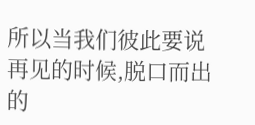所以当我们彼此要说再见的时候,脱口而出的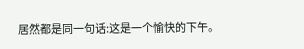居然都是同一句话:这是一个愉快的下午。